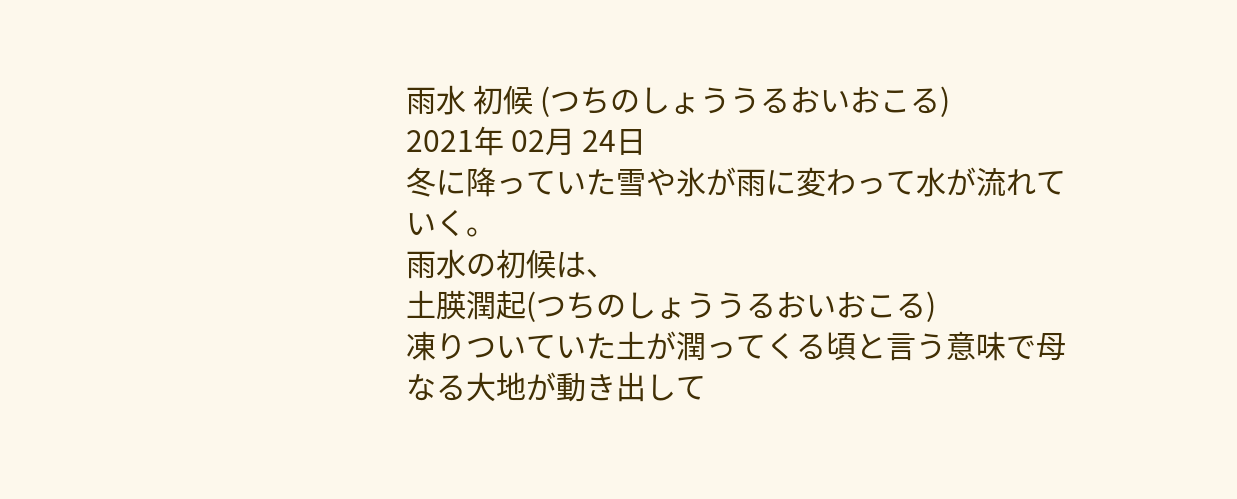雨水 初候 (つちのしょううるおいおこる)
2021年 02月 24日
冬に降っていた雪や氷が雨に変わって水が流れていく。
雨水の初候は、
土朠潤起(つちのしょううるおいおこる)
凍りついていた土が潤ってくる頃と言う意味で母なる大地が動き出して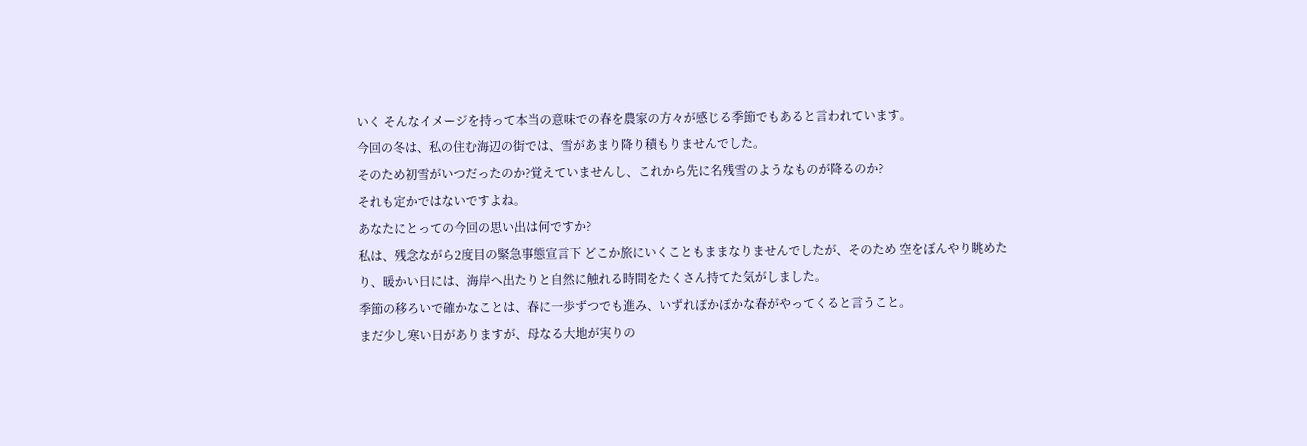いく そんなイメージを持って本当の意味での春を農家の方々が感じる季節でもあると言われています。
今回の冬は、私の住む海辺の街では、雪があまり降り積もりませんでした。
そのため初雪がいつだったのか?覚えていませんし、これから先に名残雪のようなものが降るのか?
それも定かではないですよね。
あなたにとっての今回の思い出は何ですか?
私は、残念ながら2度目の緊急事態宣言下 どこか旅にいくこともままなりませんでしたが、そのため 空をぼんやり眺めたり、暖かい日には、海岸へ出たりと自然に触れる時間をたくさん持てた気がしました。
季節の移ろいで確かなことは、春に一歩ずつでも進み、いずれぽかぽかな春がやってくると言うこと。
まだ少し寒い日がありますが、母なる大地が実りの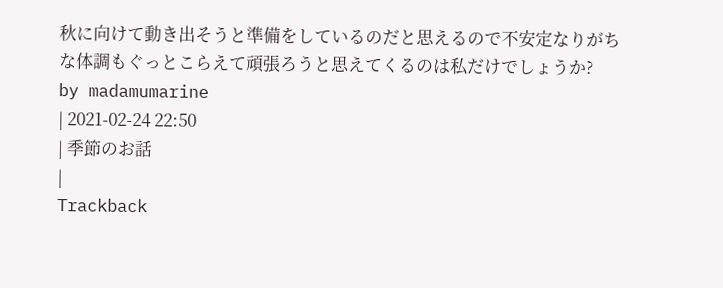秋に向けて動き出そうと準備をしているのだと思えるので不安定なりがちな体調もぐっとこらえて頑張ろうと思えてくるのは私だけでしょうか?
by madamumarine
| 2021-02-24 22:50
| 季節のお話
|
Trackback